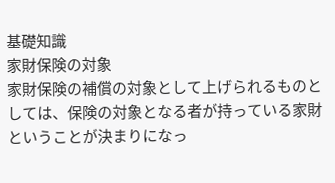基礎知識
家財保険の対象
家財保険の補償の対象として上げられるものとしては、保険の対象となる者が持っている家財ということが決まりになっ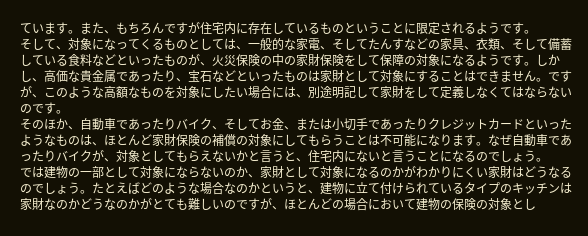ています。また、もちろんですが住宅内に存在しているものということに限定されるようです。
そして、対象になってくるものとしては、一般的な家電、そしてたんすなどの家具、衣類、そして備蓄している食料などといったものが、火災保険の中の家財保険をして保障の対象になるようです。しかし、高価な貴金属であったり、宝石などといったものは家財として対象にすることはできません。ですが、このような高額なものを対象にしたい場合には、別途明記して家財をして定義しなくてはならないのです。
そのほか、自動車であったりバイク、そしてお金、または小切手であったりクレジットカードといったようなものは、ほとんど家財保険の補償の対象にしてもらうことは不可能になります。なぜ自動車であったりバイクが、対象としてもらえないかと言うと、住宅内にないと言うことになるのでしょう。
では建物の一部として対象にならないのか、家財として対象になるのかがわかりにくい家財はどうなるのでしょう。たとえばどのような場合なのかというと、建物に立て付けられているタイプのキッチンは家財なのかどうなのかがとても難しいのですが、ほとんどの場合において建物の保険の対象とし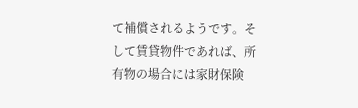て補償されるようです。そして賃貸物件であれば、所有物の場合には家財保険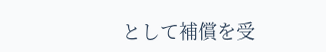として補償を受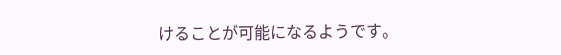けることが可能になるようです。